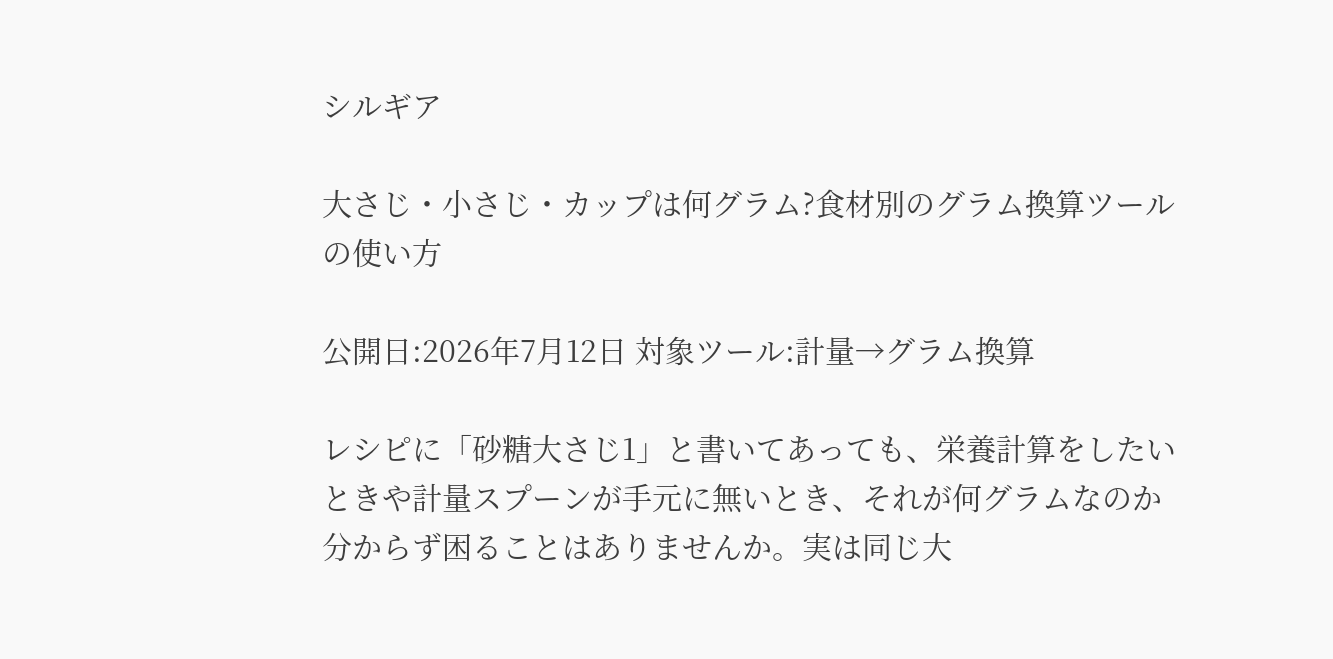シルギア

大さじ・小さじ・カップは何グラム?食材別のグラム換算ツールの使い方

公開日:2026年7月12日 対象ツール:計量→グラム換算

レシピに「砂糖大さじ1」と書いてあっても、栄養計算をしたいときや計量スプーンが手元に無いとき、それが何グラムなのか分からず困ることはありませんか。実は同じ大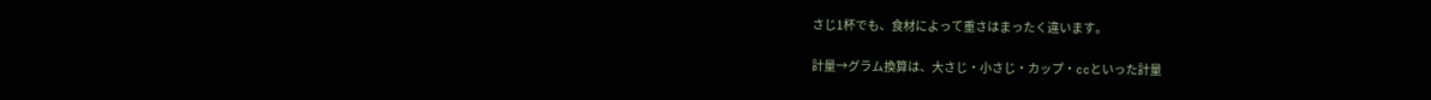さじ1杯でも、食材によって重さはまったく違います。

計量→グラム換算は、大さじ・小さじ・カップ・ccといった計量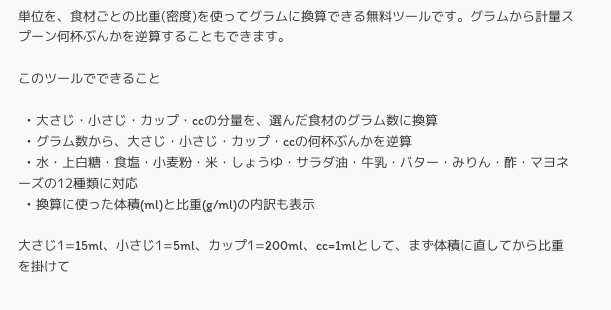単位を、食材ごとの比重(密度)を使ってグラムに換算できる無料ツールです。グラムから計量スプーン何杯ぶんかを逆算することもできます。

このツールでできること

  • 大さじ・小さじ・カップ・ccの分量を、選んだ食材のグラム数に換算
  • グラム数から、大さじ・小さじ・カップ・ccの何杯ぶんかを逆算
  • 水・上白糖・食塩・小麦粉・米・しょうゆ・サラダ油・牛乳・バター・みりん・酢・マヨネーズの12種類に対応
  • 換算に使った体積(ml)と比重(g/ml)の内訳も表示

大さじ1=15ml、小さじ1=5ml、カップ1=200ml、cc=1mlとして、まず体積に直してから比重を掛けて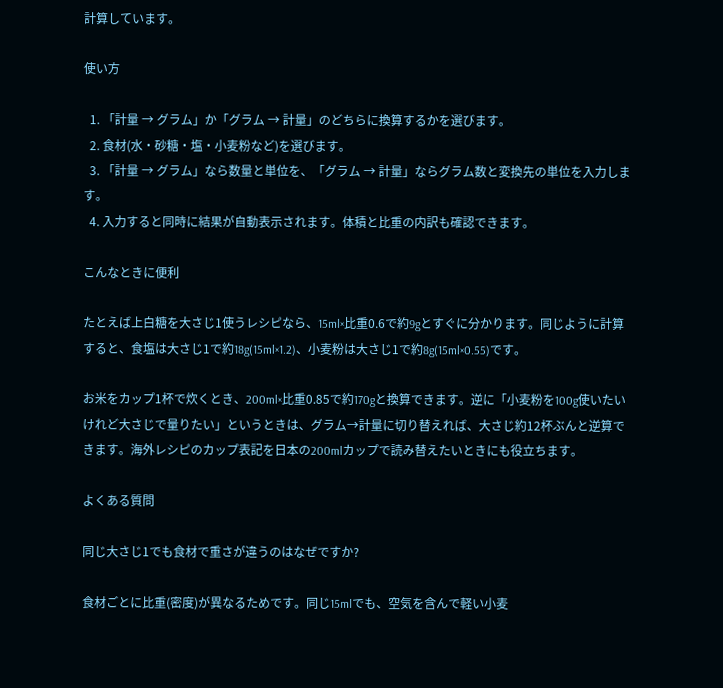計算しています。

使い方

  1. 「計量 → グラム」か「グラム → 計量」のどちらに換算するかを選びます。
  2. 食材(水・砂糖・塩・小麦粉など)を選びます。
  3. 「計量 → グラム」なら数量と単位を、「グラム → 計量」ならグラム数と変換先の単位を入力します。
  4. 入力すると同時に結果が自動表示されます。体積と比重の内訳も確認できます。

こんなときに便利

たとえば上白糖を大さじ1使うレシピなら、15ml×比重0.6で約9gとすぐに分かります。同じように計算すると、食塩は大さじ1で約18g(15ml×1.2)、小麦粉は大さじ1で約8g(15ml×0.55)です。

お米をカップ1杯で炊くとき、200ml×比重0.85で約170gと換算できます。逆に「小麦粉を100g使いたいけれど大さじで量りたい」というときは、グラム→計量に切り替えれば、大さじ約12杯ぶんと逆算できます。海外レシピのカップ表記を日本の200mlカップで読み替えたいときにも役立ちます。

よくある質問

同じ大さじ1でも食材で重さが違うのはなぜですか?

食材ごとに比重(密度)が異なるためです。同じ15mlでも、空気を含んで軽い小麦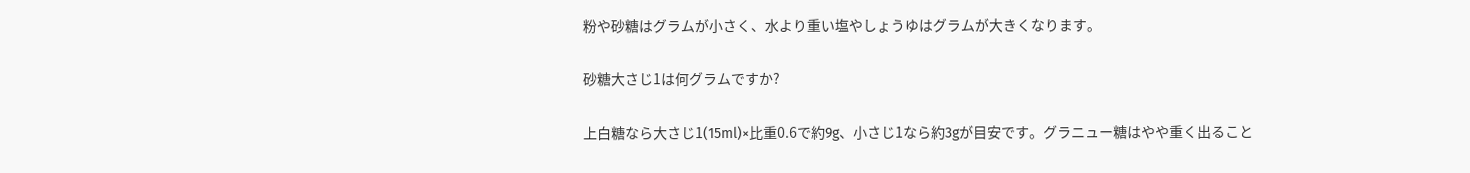粉や砂糖はグラムが小さく、水より重い塩やしょうゆはグラムが大きくなります。

砂糖大さじ1は何グラムですか?

上白糖なら大さじ1(15ml)×比重0.6で約9g、小さじ1なら約3gが目安です。グラニュー糖はやや重く出ること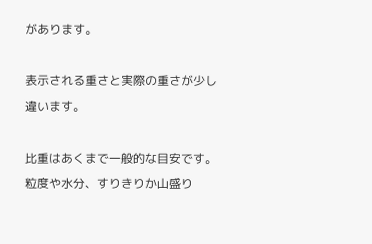があります。

表示される重さと実際の重さが少し違います。

比重はあくまで一般的な目安です。粒度や水分、すりきりか山盛り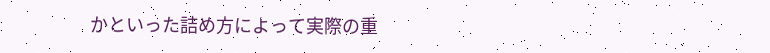かといった詰め方によって実際の重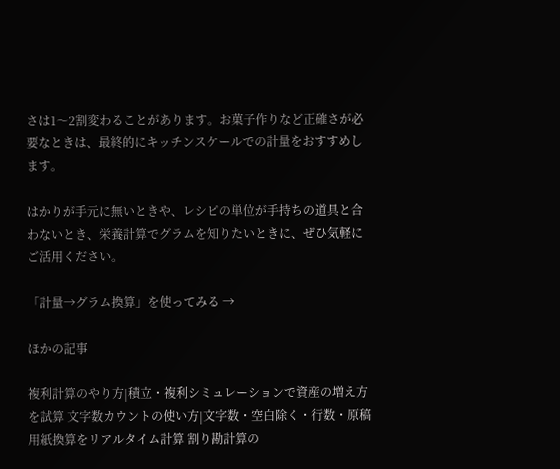さは1〜2割変わることがあります。お菓子作りなど正確さが必要なときは、最終的にキッチンスケールでの計量をおすすめします。

はかりが手元に無いときや、レシピの単位が手持ちの道具と合わないとき、栄養計算でグラムを知りたいときに、ぜひ気軽にご活用ください。

「計量→グラム換算」を使ってみる →

ほかの記事

複利計算のやり方|積立・複利シミュレーションで資産の増え方を試算 文字数カウントの使い方|文字数・空白除く・行数・原稿用紙換算をリアルタイム計算 割り勘計算の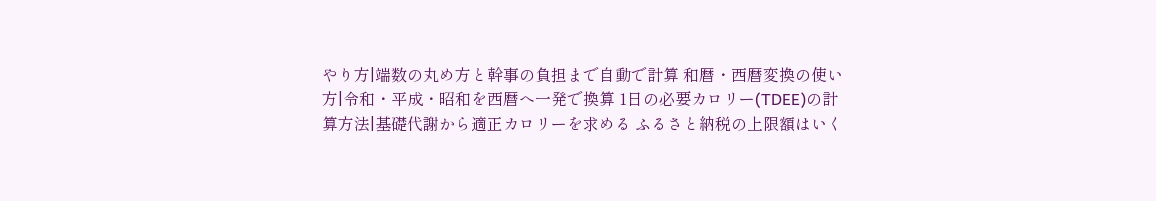やり方|端数の丸め方と幹事の負担まで自動で計算 和暦・西暦変換の使い方|令和・平成・昭和を西暦へ一発で換算 1日の必要カロリー(TDEE)の計算方法|基礎代謝から適正カロリーを求める ふるさと納税の上限額はいく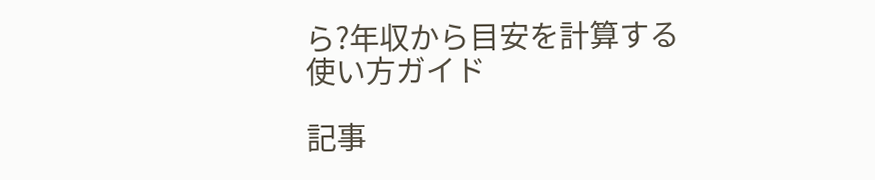ら?年収から目安を計算する使い方ガイド

記事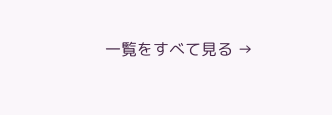一覧をすべて見る →